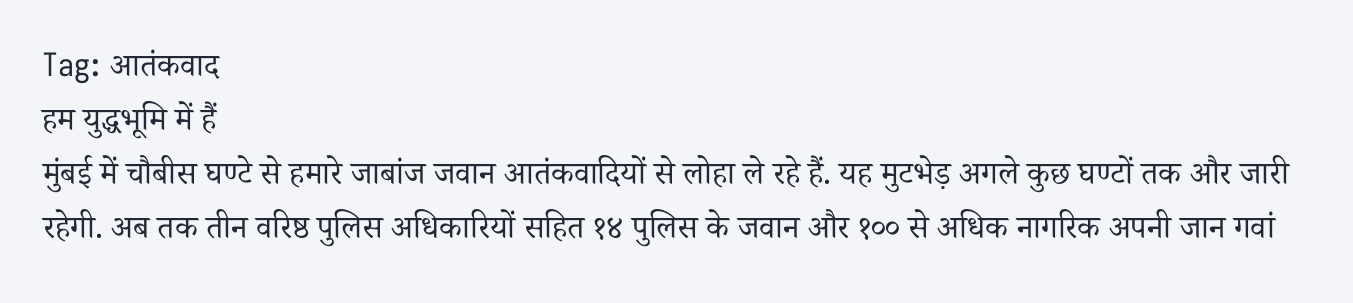Tag: आतंकवाद
हम युद्धभूमि में हैं
मुंबई में चौबीस घण्टे से हमारे जाबांज जवान आतंकवादियों से लोहा ले रहे हैं. यह मुटभेड़ अगले कुछ घण्टों तक और जारी रहेगी. अब तक तीन वरिष्ठ पुलिस अधिकारियों सहित १४ पुलिस के जवान और १०० से अधिक नागरिक अपनी जान गवां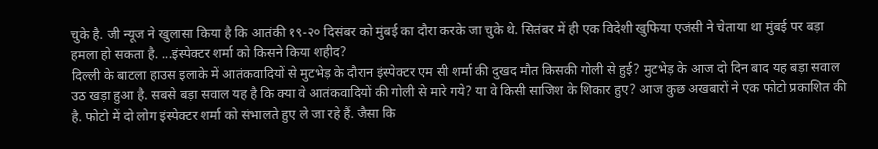चुके है. जी न्यूज ने खुलासा किया है कि आतंकी १९-२० दिसंबर को मुंबई का दौरा करके जा चुके थे. सितंबर में ही एक विदेशी खुफिया एजंसी ने चेताया था मुंबई पर बड़ा हमला हो सकता है. ...इंस्पेक्टर शर्मा को किसने किया शहीद?
दिल्ली के बाटला हाउस इलाके में आतंकवादियों से मुटभेड़ के दौरान इंस्पेक्टर एम सी शर्मा की दुखद मौत किसकी गोली से हुई? मुटभेड़ के आज दो दिन बाद यह बड़ा सवाल उठ खड़ा हुआ है. सबसे बड़ा सवाल यह है कि क्या वे आतंकवादियों की गोली से मारे गये? या वे किसी साजिश के शिकार हुए? आज कुछ अखबारों ने एक फोटो प्रकाशित की है. फोटो में दो लोग इंस्पेक्टर शर्मा को संभालते हुए ले जा रहे हैं. जैसा कि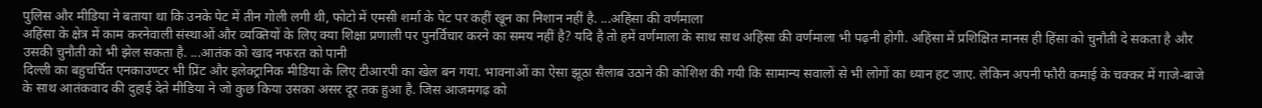पुलिस और मीडिया ने बताया था कि उनके पेट में तीन गोली लगी थी, फोटो में एमसी शर्मा के पेट पर कहीं खून का निशान नहीं है. ...अहिंसा की वर्णमाला
अहिंसा के क्षेत्र में काम करनेवाली संस्थाओं और व्यक्तियों के लिए क्या शिक्षा प्रणाली पर पुनर्विचार करने का समय नहीं है? यदि है तो हमें वर्णमाला के साथ साथ अहिंसा की वर्णमाला भी पढ़नी होगी. अहिंसा में प्रशिक्षित मानस ही हिंसा को चुनौती दे सकता है और उसकी चुनौती को भी झेल सकता है. ...आतंक को खाद नफरत को पानी
दिल्ली का बहुचर्चित एनकाउण्टर भी प्रिंट और इलेक्ट्रानिक मीडिया के लिए टीआरपी का खेल बन गया. भावनाओं का ऐसा झूठा सैलाब उठाने की कोशिश की गयी कि सामान्य सवालों से भी लोगों का ध्यान हट जाए. लेकिन अपनी फौरी कमाई के चक्कर में गाजे-बाजे के साथ आतंकवाद की दुहाई देते मीडिया ने जो कुछ किया उसका असर दूर तक हुआ है. जिस आजमगढ़ को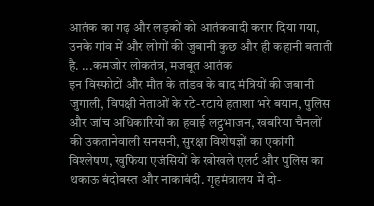आतंक का गढ़ और लड़कों को आतंकवादी करार दिया गया, उनके गांव में और लोगों की जुबानी कुछ और ही कहानी बताती है. ...कमजोर लोकतंत्र, मजबूत आतंक
इन विस्फोटों और मौत के तांडव के बाद मंत्रियों की जबानी जुगाली, विपक्षी नेताओं के रटे-रटाये हताशा भरे बयान, पुलिस और जांच अधिकारियों का हवाई लट्ठभाजन, खबरिया चैनलों की उकतानेवाली सनसनी, सुरक्षा विशेषज्ञों का एकांगी विश्लेषण, खुफिया एजंसियों के खोखले एलर्ट और पुलिस का थकाऊ बंदोबस्त और नाकाबंदी. गृहमंत्रालय में दो-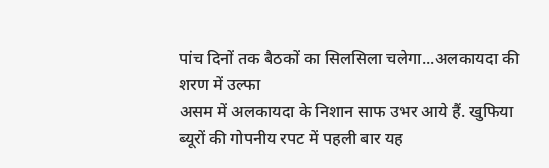पांच दिनों तक बैठकों का सिलसिला चलेगा...अलकायदा की शरण में उल्फा
असम में अलकायदा के निशान साफ उभर आये हैं. खुफिया ब्यूरों की गोपनीय रपट में पहली बार यह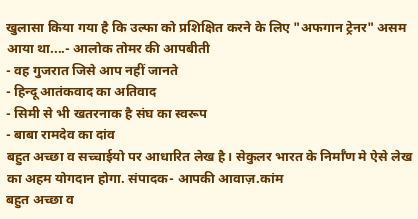खुलासा किया गया है कि उल्फा को प्रशिक्षित करने के लिए "अफगान ट्रेनर" असम आया था....- आलोक तोमर की आपबीती
- वह गुजरात जिसे आप नहीं जानते
- हिन्दू आतंकवाद का अतिवाद
- सिमी से भी खतरनाक है संघ का स्वरूप
- बाबा रामदेव का दांव
बहुत अच्छा व सच्चाईयो पर आधारित लेख है। सेकुलर भारत के निर्माँण मे ऐसे लेख का अहम योगदान होगा. संपादक- आपकी आवाज़.कांम
बहुत अच्छा व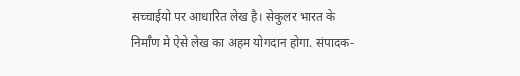सच्चाईयो पर आधारित लेख है। सेकुलर भारत के निर्माँण मे ऐसे लेख का अहम योगदान होगा. संपादक-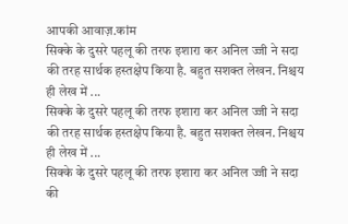आपकी आवाज़.कांम
सिक्के के दुसरे पहलू की तरफ इशारा कर अनिल ज्जी ने सदा की तरह सार्थक हस्तक्षेप किया है. बहुत सशक्त लेखन. निश्चय ही लेख में ...
सिक्के के दुसरे पहलू की तरफ इशारा कर अनिल ज्जी ने सदा की तरह सार्थक हस्तक्षेप किया है. बहुत सशक्त लेखन. निश्चय ही लेख में ...
सिक्के के दुसरे पहलू की तरफ इशारा कर अनिल ज्जी ने सदा की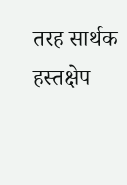तरह सार्थक हस्तक्षेप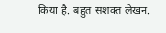किया है. बहुत सशक्त लेखन.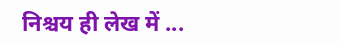निश्चय ही लेख में ...